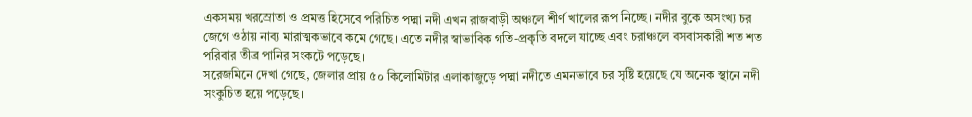একসময় খরস্রোতা ও প্রমত্ত হিসেবে পরিচিত পদ্মা নদী এখন রাজবাড়ী অঞ্চলে শীর্ণ খালের রূপ নিচ্ছে। নদীর বুকে অসংখ্য চর জেগে ওঠায় নাব্য মারাত্মকভাবে কমে গেছে। এতে নদীর স্বাভাবিক গতি-প্রকৃতি বদলে যাচ্ছে এবং চরাঞ্চলে বসবাসকারী শত শত পরিবার তীব্র পানির সংকটে পড়েছে।
সরেজমিনে দেখা গেছে, জেলার প্রায় ৫০ কিলোমিটার এলাকাজুড়ে পদ্মা নদীতে এমনভাবে চর সৃষ্টি হয়েছে যে অনেক স্থানে নদী সংকুচিত হয়ে পড়েছে।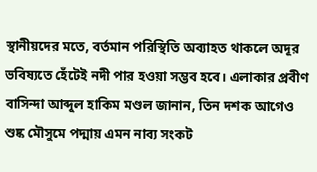স্থানীয়দের মতে, বর্তমান পরিস্থিতি অব্যাহত থাকলে অদূর ভবিষ্যতে হেঁটেই নদী পার হওয়া সম্ভব হবে। এলাকার প্রবীণ বাসিন্দা আব্দুল হাকিম মণ্ডল জানান, তিন দশক আগেও শুষ্ক মৌসুমে পদ্মায় এমন নাব্য সংকট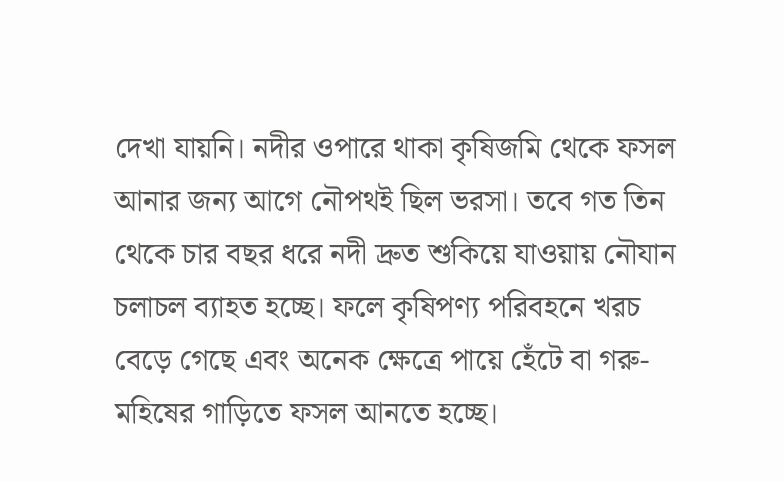দেখা যায়নি। নদীর ওপারে থাকা কৃষিজমি থেকে ফসল আনার জন্য আগে নৌপথই ছিল ভরসা। তবে গত তিন থেকে চার বছর ধরে নদী দ্রুত শুকিয়ে যাওয়ায় নৌযান চলাচল ব্যাহত হচ্ছে। ফলে কৃষিপণ্য পরিবহনে খরচ বেড়ে গেছে এবং অনেক ক্ষেত্রে পায়ে হেঁটে বা গরু-মহিষের গাড়িতে ফসল আনতে হচ্ছে।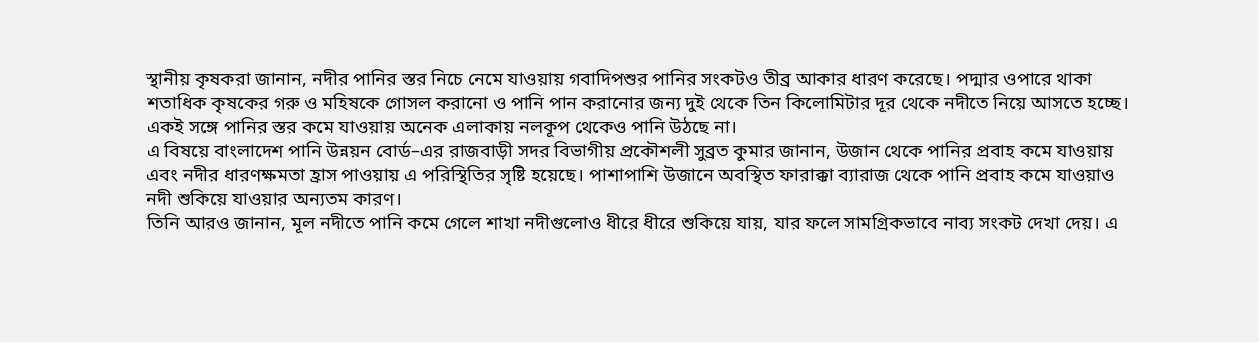স্থানীয় কৃষকরা জানান, নদীর পানির স্তর নিচে নেমে যাওয়ায় গবাদিপশুর পানির সংকটও তীব্র আকার ধারণ করেছে। পদ্মার ওপারে থাকা শতাধিক কৃষকের গরু ও মহিষকে গোসল করানো ও পানি পান করানোর জন্য দুই থেকে তিন কিলোমিটার দূর থেকে নদীতে নিয়ে আসতে হচ্ছে। একই সঙ্গে পানির স্তর কমে যাওয়ায় অনেক এলাকায় নলকূপ থেকেও পানি উঠছে না।
এ বিষয়ে বাংলাদেশ পানি উন্নয়ন বোর্ড–এর রাজবাড়ী সদর বিভাগীয় প্রকৌশলী সুব্রত কুমার জানান, উজান থেকে পানির প্রবাহ কমে যাওয়ায় এবং নদীর ধারণক্ষমতা হ্রাস পাওয়ায় এ পরিস্থিতির সৃষ্টি হয়েছে। পাশাপাশি উজানে অবস্থিত ফারাক্কা ব্যারাজ থেকে পানি প্রবাহ কমে যাওয়াও নদী শুকিয়ে যাওয়ার অন্যতম কারণ।
তিনি আরও জানান, মূল নদীতে পানি কমে গেলে শাখা নদীগুলোও ধীরে ধীরে শুকিয়ে যায়, যার ফলে সামগ্রিকভাবে নাব্য সংকট দেখা দেয়। এ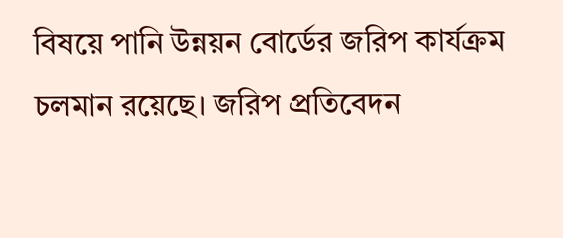বিষয়ে পানি উন্নয়ন বোর্ডের জরিপ কার্যক্রম চলমান রয়েছে। জরিপ প্রতিবেদন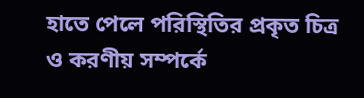হাতে পেলে পরিস্থিতির প্রকৃত চিত্র ও করণীয় সম্পর্কে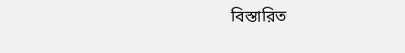বিস্তারিত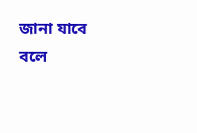জানা যাবে বলে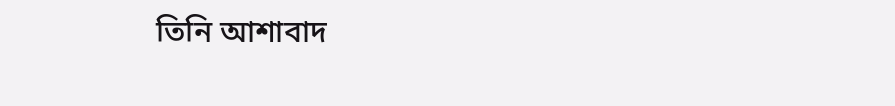তিনি আশাবাদ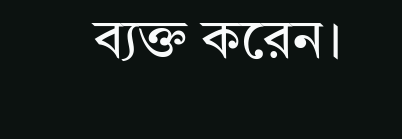ব্যক্ত করেন।